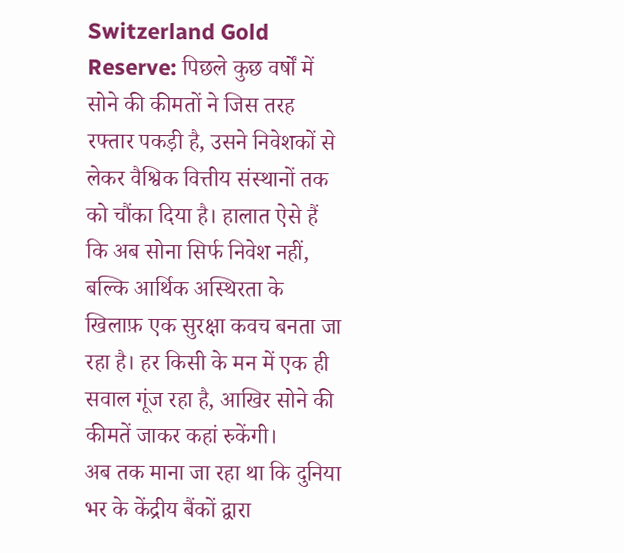Switzerland Gold Reserve: पिछले कुछ वर्षों में सोने की कीमतों ने जिस तरह रफ्तार पकड़ी है, उसने निवेशकों से लेकर वैश्विक वित्तीय संस्थानों तक को चौंका दिया है। हालात ऐसे हैं कि अब सोना सिर्फ निवेश नहीं, बल्कि आर्थिक अस्थिरता के खिलाफ़ एक सुरक्षा कवच बनता जा रहा है। हर किसी के मन में एक ही सवाल गूंज रहा है, आखिर सोने की कीमतें जाकर कहां रुकेंगी।
अब तक माना जा रहा था कि दुनिया भर के केंद्रीय बैंकों द्वारा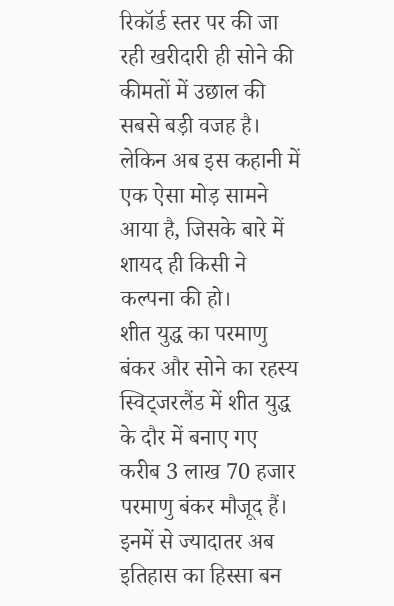रिकॉर्ड स्तर पर की जा रही खरीदारी ही सोने की कीमतों में उछाल की सबसे बड़ी वजह है। लेकिन अब इस कहानी में एक ऐसा मोड़ सामने आया है, जिसके बारे में शायद ही किसी ने कल्पना की हो।
शीत युद्ध का परमाणु बंकर और सोने का रहस्य
स्विट्जरलैंड में शीत युद्ध के दौर में बनाए गए करीब 3 लाख 70 हजार परमाणु बंकर मौजूद हैं। इनमें से ज्यादातर अब इतिहास का हिस्सा बन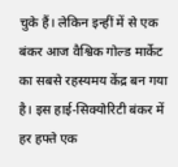चुके हैं। लेकिन इन्हीं में से एक बंकर आज वैश्विक गोल्ड मार्केट का सबसे रहस्यमय केंद्र बन गया है। इस हाई-सिक्योरिटी बंकर में हर हफ्ते एक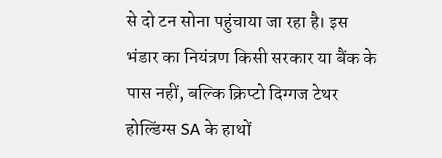से दो टन सोना पहुंचाया जा रहा है। इस भंडार का नियंत्रण किसी सरकार या बैंक के पास नहीं, बल्कि क्रिप्टो दिग्गज टेथर होल्डिंग्स SA के हाथों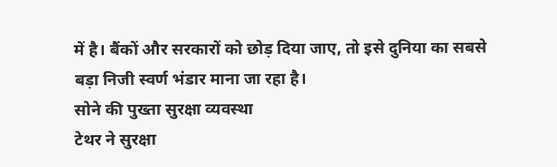में है। बैंकों और सरकारों को छोड़ दिया जाए, तो इसे दुनिया का सबसे बड़ा निजी स्वर्ण भंडार माना जा रहा है।
सोने की पुख्ता सुरक्षा व्यवस्था
टेथर ने सुरक्षा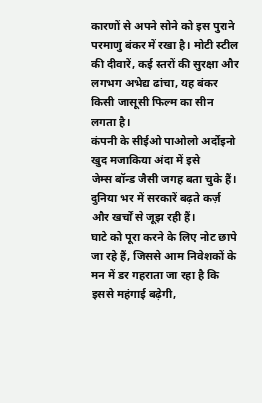कारणों से अपने सोने को इस पुराने परमाणु बंकर में रखा है। मोटी स्टील की दीवारें, कई स्तरों की सुरक्षा और लगभग अभेद्य ढांचा, यह बंकर किसी जासूसी फिल्म का सीन लगता है।
कंपनी के सीईओ पाओलो अर्दोइनो खुद मजाकिया अंदा में इसे
जेम्स बॉन्ड जैसी जगह बता चुके हैं।
दुनिया भर में सरकारें बढ़ते कर्ज़ और खर्चों से जूझ रही हैं।
घाटे को पूरा करने के लिए नोट छापे जा रहे हैं, जिससे आम निवेशकों के मन में डर गहराता जा रहा है कि इससे महंगाई बढ़ेगी,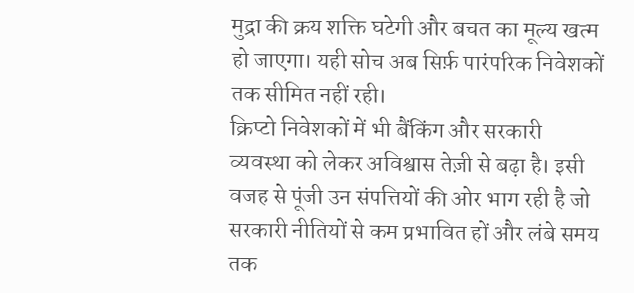मुद्रा की क्रय शक्ति घटेगी और बचत का मूल्य खत्म हो जाएगा। यही सोच अब सिर्फ़ पारंपरिक निवेशकों तक सीमित नहीं रही।
क्रिप्टो निवेशकों में भी बैंकिंग और सरकारी व्यवस्था को लेकर अविश्वास तेज़ी से बढ़ा है। इसी वजह से पूंजी उन संपत्तियों की ओर भाग रही है जो सरकारी नीतियों से कम प्रभावित हों और लंबे समय तक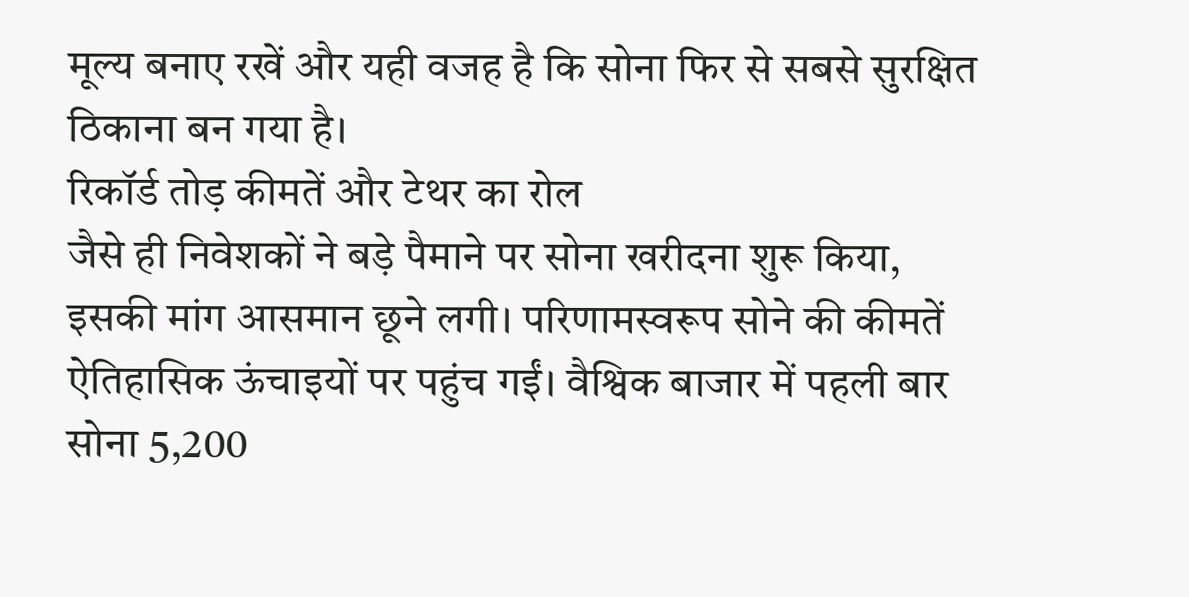मूल्य बनाए रखें और यही वजह है कि सोना फिर से सबसे सुरक्षित ठिकाना बन गया है।
रिकॉर्ड तोड़ कीमतें और टेथर का रोल
जैसे ही निवेशकों ने बड़े पैमाने पर सोना खरीदना शुरू किया, इसकी मांग आसमान छूने लगी। परिणामस्वरूप सोने की कीमतें ऐतिहासिक ऊंचाइयों पर पहुंच गईं। वैश्विक बाजार में पहली बार सोना 5,200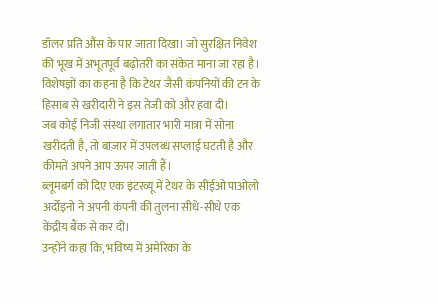डॉलर प्रति औंस के पार जाता दिखा। जो सुरक्षित निवेश की भूख में अभूतपूर्व बढ़ोतरी का संकेत माना जा रहा है।
विशेषज्ञों का कहना है कि टेथर जैसी कंपनियों की टन के हिसाब से खरीदारी ने इस तेजी को और हवा दी।
जब कोई निजी संस्था लगातार भारी मात्रा में सोना खरीदती है, तो बाज़ार में उपलब्ध सप्लाई घटती है और कीमतें अपने आप ऊपर जाती हैं।
ब्लूमबर्ग को दिए एक इंटरव्यू में टेथर के सीईओ पाओलो अर्दोइनो ने अपनी कंपनी की तुलना सीधे-सीधे एक केंद्रीय बैंक से कर दी।
उन्होंने कहा कि, भविष्य में अमेरिका के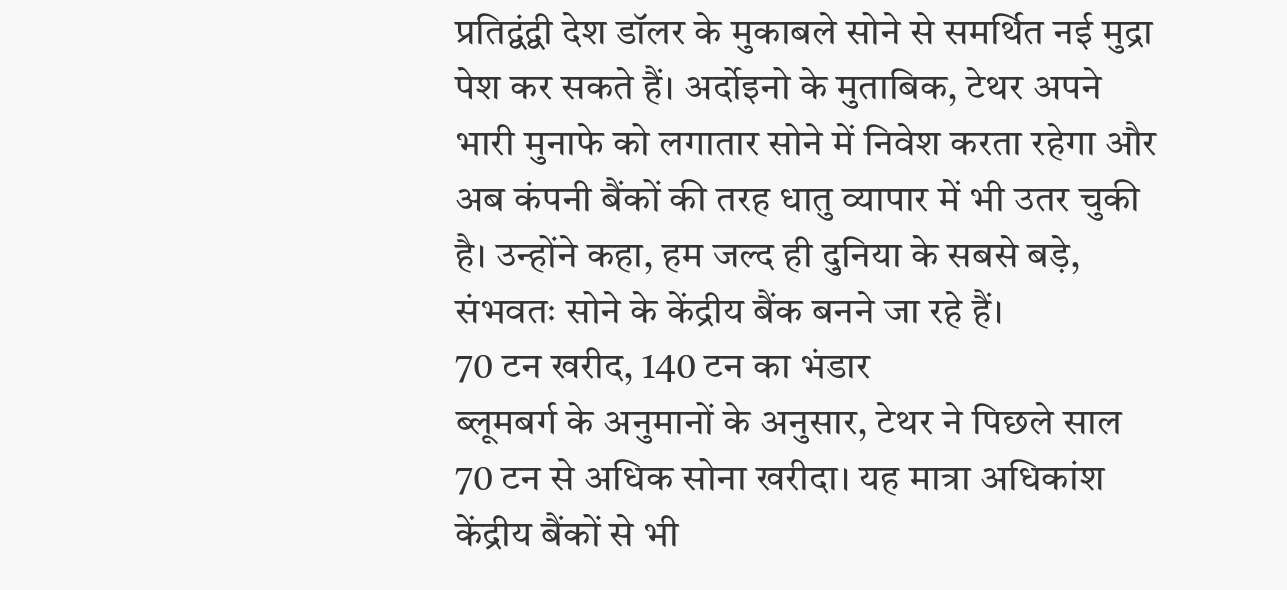प्रतिद्वंद्वी देश डॉलर के मुकाबले सोने से समर्थित नई मुद्रा पेश कर सकते हैं। अर्दोइनो के मुताबिक, टेथर अपने भारी मुनाफे को लगातार सोने में निवेश करता रहेगा और अब कंपनी बैंकों की तरह धातु व्यापार में भी उतर चुकी है। उन्होंने कहा, हम जल्द ही दुनिया के सबसे बड़े, संभवतः सोने के केंद्रीय बैंक बनने जा रहे हैं।
70 टन खरीद, 140 टन का भंडार
ब्लूमबर्ग के अनुमानों के अनुसार, टेथर ने पिछले साल 70 टन से अधिक सोना खरीदा। यह मात्रा अधिकांश केंद्रीय बैंकों से भी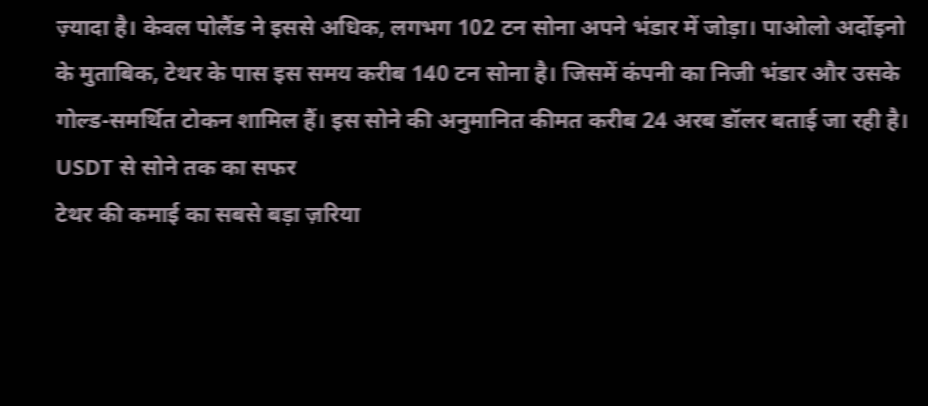ज़्यादा है। केवल पोलैंड ने इससे अधिक, लगभग 102 टन सोना अपने भंडार में जोड़ा। पाओलो अर्दोइनो के मुताबिक, टेथर के पास इस समय करीब 140 टन सोना है। जिसमें कंपनी का निजी भंडार और उसके गोल्ड-समर्थित टोकन शामिल हैं। इस सोने की अनुमानित कीमत करीब 24 अरब डॉलर बताई जा रही है।
USDT से सोने तक का सफर
टेथर की कमाई का सबसे बड़ा ज़रिया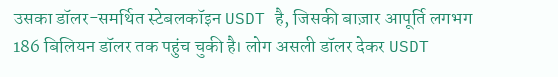उसका डॉलर-समर्थित स्टेबलकॉइन USDT है, जिसकी बाज़ार आपूर्ति लगभग 186 बिलियन डॉलर तक पहुंच चुकी है। लोग असली डॉलर देकर USDT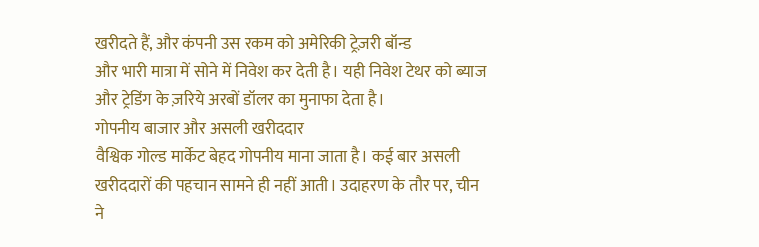खरीदते हैं, और कंपनी उस रकम को अमेरिकी ट्रेज़री बॉन्ड
और भारी मात्रा में सोने में निवेश कर देती है। यही निवेश टेथर को ब्याज और ट्रेडिंग के ज़रिये अरबों डॉलर का मुनाफा देता है।
गोपनीय बाजार और असली खरीददार
वैश्विक गोल्ड मार्केट बेहद गोपनीय माना जाता है। कई बार असली खरीददारों की पहचान सामने ही नहीं आती। उदाहरण के तौर पर, चीन ने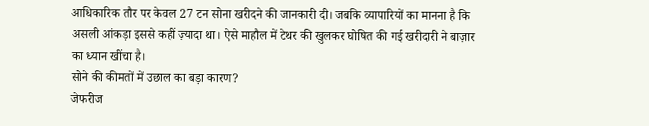आधिकारिक तौर पर केवल 27 टन सोना खरीदने की जानकारी दी। जबकि व्यापारियों का मानना है कि असली आंकड़ा इससे कहीं ज़्यादा था। ऐसे माहौल में टेथर की खुलकर घोषित की गई खरीदारी ने बाज़ार का ध्यान खींचा है।
सोने की कीमतों में उछाल का बड़ा कारण?
जेफरीज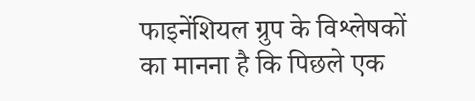फाइनेंशियल ग्रुप के विश्लेषकों का मानना है कि पिछले एक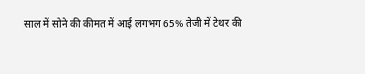साल में सोने की कीमत में आई लगभग 65% तेजी में टेथर की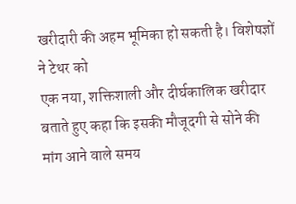खरीदारी की अहम भूमिका हो सकती है। विशेषज्ञों ने टेथर को
एक नया, शक्तिशाली और दीर्घकालिक खरीदार बताते हुए कहा कि इसकी मौजूदगी से सोने की मांग आने वाले समय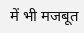में भी मजबूत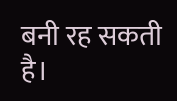बनी रह सकती है।